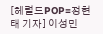[헤럴드POP=정현태 기자] 이성민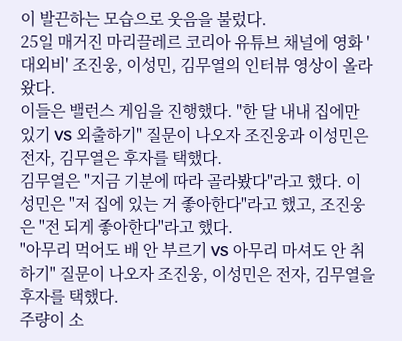이 발끈하는 모습으로 웃음을 불렀다.
25일 매거진 마리끌레르 코리아 유튜브 채널에 영화 '대외비' 조진웅, 이성민, 김무열의 인터뷰 영상이 올라왔다.
이들은 밸런스 게임을 진행했다. "한 달 내내 집에만 있기 VS 외출하기" 질문이 나오자 조진웅과 이성민은 전자, 김무열은 후자를 택했다.
김무열은 "지금 기분에 따라 골라봤다"라고 했다. 이성민은 "저 집에 있는 거 좋아한다"라고 했고, 조진웅은 "전 되게 좋아한다"라고 했다.
"아무리 먹어도 배 안 부르기 VS 아무리 마셔도 안 취하기" 질문이 나오자 조진웅, 이성민은 전자, 김무열을 후자를 택했다.
주량이 소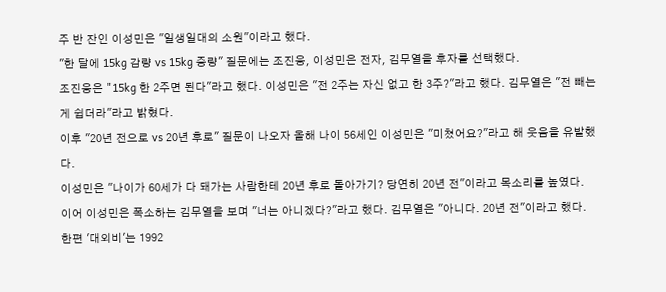주 반 잔인 이성민은 "일생일대의 소원"이라고 했다.
"한 달에 15kg 감량 vs 15kg 증량" 질문에는 조진웅, 이성민은 전자, 김무열을 후자를 선택했다.
조진웅은 "15kg 한 2주면 된다"라고 했다. 이성민은 "전 2주는 자신 없고 한 3주?"라고 했다. 김무열은 "전 빼는 게 쉽더라"라고 밝혔다.
이후 "20년 전으로 vs 20년 후로" 질문이 나오자 올해 나이 56세인 이성민은 "미쳤어요?"라고 해 웃음을 유발했다.
이성민은 "나이가 60세가 다 돼가는 사람한테 20년 후로 돌아가기? 당연히 20년 전"이라고 목소리를 높였다.
이어 이성민은 폭소하는 김무열을 보며 "너는 아니겠다?"라고 했다. 김무열은 "아니다. 20년 전"이라고 했다.
한편 '대외비'는 1992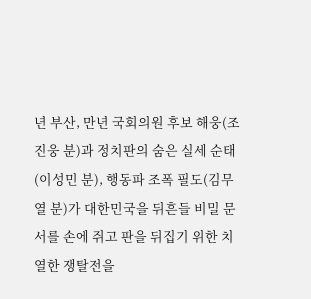년 부산, 만년 국회의원 후보 해웅(조진웅 분)과 정치판의 숨은 실세 순태(이성민 분), 행동파 조폭 필도(김무열 분)가 대한민국을 뒤흔들 비밀 문서를 손에 쥐고 판을 뒤집기 위한 치열한 쟁탈전을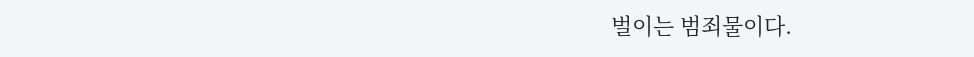벌이는 범죄물이다.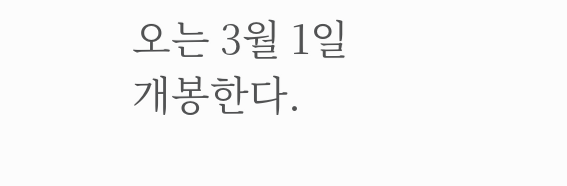오는 3월 1일 개봉한다.